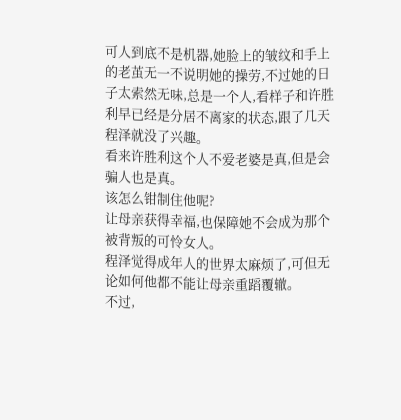可人到底不是机器,她脸上的皱纹和手上的老茧无一不说明她的操劳,不过她的日子太索然无味,总是一个人,看样子和许胜利早已经是分居不离家的状态,跟了几天程泽就没了兴趣。
看来许胜利这个人不爱老婆是真,但是会骗人也是真。
该怎么钳制住他呢?
让母亲获得幸福,也保障她不会成为那个被背叛的可怜女人。
程泽觉得成年人的世界太麻烦了,可但无论如何他都不能让母亲重蹈覆辙。
不过,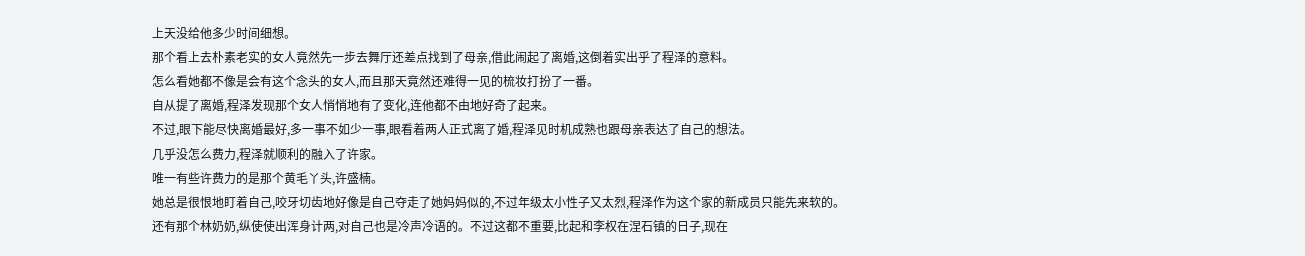上天没给他多少时间细想。
那个看上去朴素老实的女人竟然先一步去舞厅还差点找到了母亲,借此闹起了离婚,这倒着实出乎了程泽的意料。
怎么看她都不像是会有这个念头的女人,而且那天竟然还难得一见的梳妆打扮了一番。
自从提了离婚,程泽发现那个女人悄悄地有了变化,连他都不由地好奇了起来。
不过,眼下能尽快离婚最好,多一事不如少一事,眼看着两人正式离了婚,程泽见时机成熟也跟母亲表达了自己的想法。
几乎没怎么费力,程泽就顺利的融入了许家。
唯一有些许费力的是那个黄毛丫头,许盛楠。
她总是很恨地盯着自己,咬牙切齿地好像是自己夺走了她妈妈似的,不过年级太小性子又太烈,程泽作为这个家的新成员只能先来软的。
还有那个林奶奶,纵使使出浑身计两,对自己也是冷声冷语的。不过这都不重要,比起和李权在涅石镇的日子,现在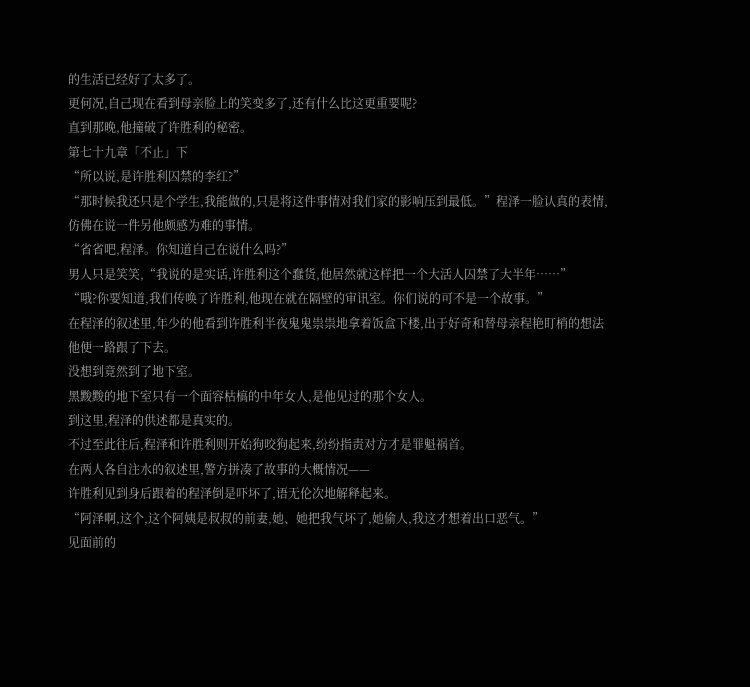的生活已经好了太多了。
更何况,自己现在看到母亲脸上的笑变多了,还有什么比这更重要呢?
直到那晚,他撞破了许胜利的秘密。
第七十九章「不止」下
“所以说,是许胜利囚禁的李红?”
“那时候我还只是个学生,我能做的,只是将这件事情对我们家的影响压到最低。”程泽一脸认真的表情,仿佛在说一件另他颇感为难的事情。
“省省吧,程泽。你知道自己在说什么吗?”
男人只是笑笑,“我说的是实话,许胜利这个蠢货,他居然就这样把一个大活人囚禁了大半年……”
“哦?你要知道,我们传唤了许胜利,他现在就在隔壁的审讯室。你们说的可不是一个故事。”
在程泽的叙述里,年少的他看到许胜利半夜鬼鬼祟祟地拿着饭盒下楼,出于好奇和替母亲程艳盯梢的想法他便一路跟了下去。
没想到竟然到了地下室。
黑黢黢的地下室只有一个面容枯槁的中年女人,是他见过的那个女人。
到这里,程泽的供述都是真实的。
不过至此往后,程泽和许胜利则开始狗咬狗起来,纷纷指责对方才是罪魁祸首。
在两人各自注水的叙述里,警方拼凑了故事的大概情况——
许胜利见到身后跟着的程泽倒是吓坏了,语无伦次地解释起来。
“阿泽啊,这个,这个阿姨是叔叔的前妻,她、她把我气坏了,她偷人,我这才想着出口恶气。”
见面前的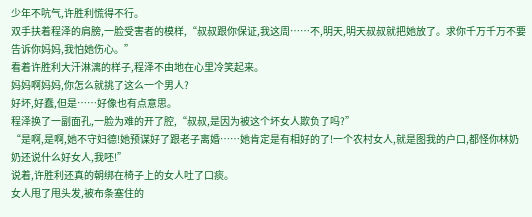少年不吭气,许胜利慌得不行。
双手扶着程泽的肩膀,一脸受害者的模样,“叔叔跟你保证,我这周……不,明天,明天叔叔就把她放了。求你千万千万不要告诉你妈妈,我怕她伤心。”
看着许胜利大汗淋漓的样子,程泽不由地在心里冷笑起来。
妈妈啊妈妈,你怎么就挑了这么一个男人?
好坏,好蠢,但是……好像也有点意思。
程泽换了一副面孔,一脸为难的开了腔,“叔叔,是因为被这个坏女人欺负了吗?”
“是啊,是啊,她不守妇德!她预谋好了跟老子离婚……她肯定是有相好的了!一个农村女人,就是图我的户口,都怪你林奶奶还说什么好女人,我呸!”
说着,许胜利还真的朝绑在椅子上的女人吐了口痰。
女人甩了甩头发,被布条塞住的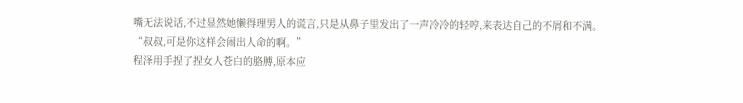嘴无法说话,不过显然她懒得理男人的谎言,只是从鼻子里发出了一声冷冷的轻哼,来表达自己的不屑和不满。
“叔叔,可是你这样会闹出人命的啊。”
程泽用手捏了捏女人苍白的胳膊,原本应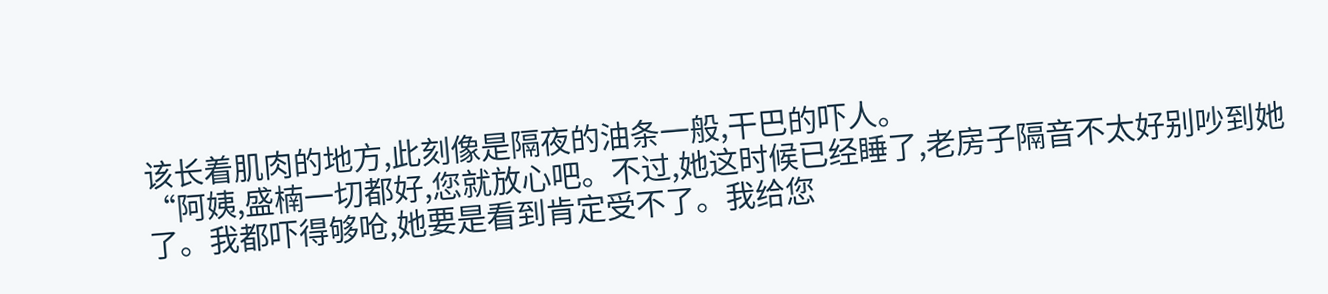该长着肌肉的地方,此刻像是隔夜的油条一般,干巴的吓人。
“阿姨,盛楠一切都好,您就放心吧。不过,她这时候已经睡了,老房子隔音不太好别吵到她了。我都吓得够呛,她要是看到肯定受不了。我给您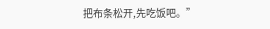把布条松开,先吃饭吧。”